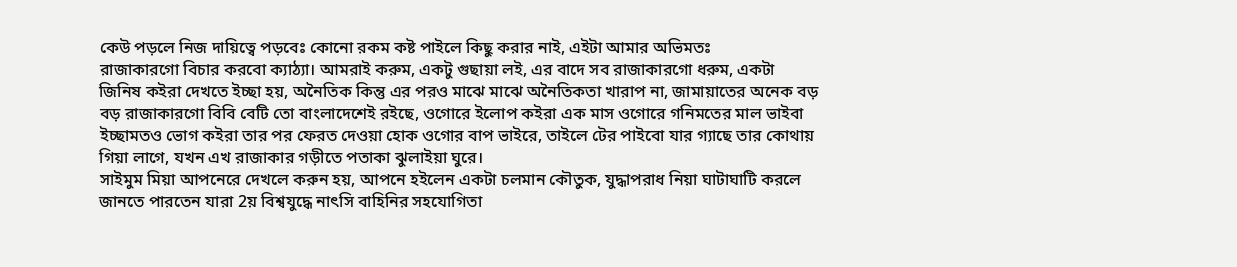কেউ পড়লে নিজ দায়িত্বে পড়বেঃ কোনো রকম কষ্ট পাইলে কিছু করার নাই, এইটা আমার অভিমতঃ
রাজাকারগো বিচার করবো ক্যাঠ্যা। আমরাই করুম, একটু গুছায়া লই, এর বাদে সব রাজাকারগো ধরুম, একটা জিনিষ কইরা দেখতে ইচ্ছা হয়, অনৈতিক কিন্তু এর পরও মাঝে মাঝে অনৈতিকতা খারাপ না, জামায়াতের অনেক বড় বড় রাজাকারগো বিবি বেটি তো বাংলাদেশেই রইছে, ওগোরে ইলোপ কইরা এক মাস ওগোরে গনিমতের মাল ভাইবা ইচ্ছামতও ভোগ কইরা তার পর ফেরত দেওয়া হোক ওগোর বাপ ভাইরে, তাইলে টের পাইবো যার গ্যাছে তার কোথায় গিয়া লাগে, যখন এখ রাজাকার গড়ীতে পতাকা ঝুলাইয়া ঘুরে।
সাইমুম মিয়া আপনেরে দেখলে করুন হয়, আপনে হইলেন একটা চলমান কৌতুক, যুদ্ধাপরাধ নিয়া ঘাটাঘাটি করলে জানতে পারতেন যারা 2য় বিশ্বযুদ্ধে নাৎসি বাহিনির সহযোগিতা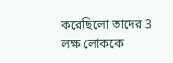করেছিলো তাদের 3 লক্ষ লোককে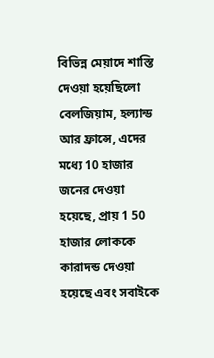বিভিন্ন মেয়াদে শাস্তি দেওয়া হয়েছিলো বেলজিয়াম, হল্যান্ড আর ফ্রান্সে, এদের মধ্যে 10 হাজার জনের দেওয়া হয়েছে, প্রায় 1 50 হাজার লোককে কারাদন্ড দেওয়া হয়েছে এবং সবাইকে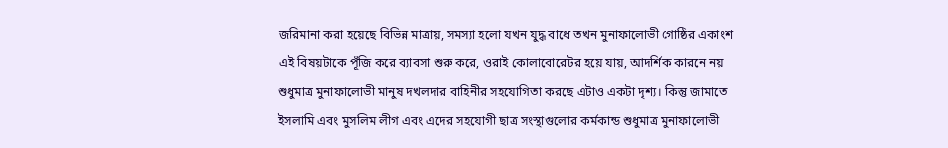জরিমানা করা হয়েছে বিভিন্ন মাত্রায়, সমস্যা হলো যখন যুদ্ধ বাধে তখন মুনাফালোভী গোষ্ঠির একাংশ এই বিষয়টাকে পূঁজি করে ব্যাবসা শুরু করে, ওরাই কোলাবোরেটর হয়ে যায়, আদর্শিক কারনে নয় শুধুমাত্র মুনাফালোভী মানুষ দখলদার বাহিনীর সহযোগিতা করছে এটাও একটা দৃশ্য। কিন্তু জামাতে ইসলামি এবং মুসলিম লীগ এবং এদের সহযোগী ছাত্র সংস্থাগুলোর কর্মকান্ড শুধুমাত্র মুনাফালোভী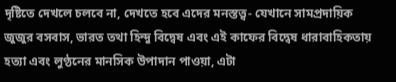দৃষ্টিতে দেখলে চলবে না, দেখতে হবে এদের মনস্তত্ত্ব- যেখানে সামপ্রদায়িক জুজুর বসবাস, ভারত তথা হিন্দু বিদ্বেষ এবং এই কাফের বিদ্বেষ ধারাবাহিকতায় হত্যা এবং লুণ্ঠনের মানসিক উপাদান পাওয়া, এটা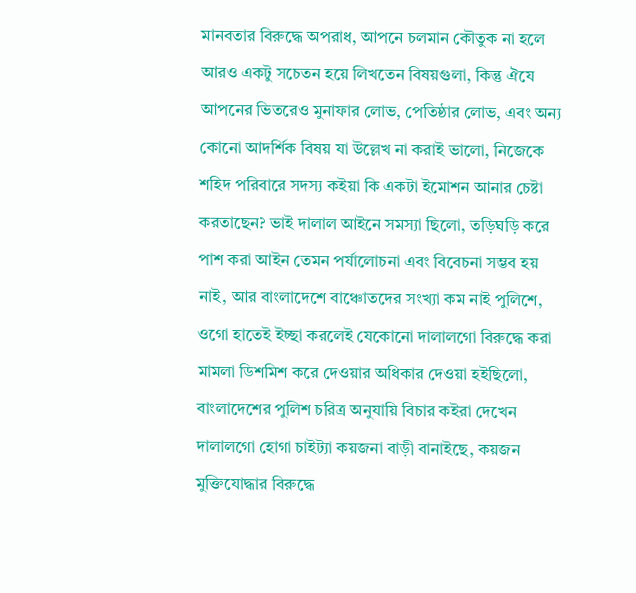মানবতার বিরুদ্ধে অপরাধ, আপনে চলমান কৌতুক না হলে আরও একটু সচেতন হয়ে লিখতেন বিষয়গুলা, কিন্তু ঐযে আপনের ভিতরেও মুনাফার লোভ, পেতিষ্ঠার লোভ, এবং অন্য কোনো আদর্শিক বিষয় যা উল্লেখ না করাই ভালো, নিজেকে শহিদ পরিবারে সদস্য কইয়া কি একটা ইমোশন আনার চেষ্টা করতাছেন? ভাই দালাল আইনে সমস্যা ছিলো, তড়িঘড়ি করে পাশ করা আইন তেমন পর্যালোচনা এবং বিবেচনা সম্ভব হয় নাই, আর বাংলাদেশে বাঞ্চোতদের সংখ্যা কম নাই পুলিশে, ওগো হাতেই ইচ্ছা করলেই যেকোনো দালালগো বিরুদ্ধে করা মামলা ডিশমিশ করে দেওয়ার অধিকার দেওয়া হইছিলো, বাংলাদেশের পুলিশ চরিত্র অনুযায়ি বিচার কইরা দেখেন দালালগো হোগা চাইট্যা কয়জনা বাড়ী বানাইছে, কয়জন মুক্তিযোদ্ধার বিরুদ্ধে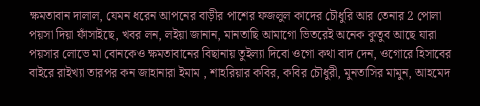ক্ষমতাবান দালাল, যেমন ধরেন আপনের বাড়ীর পাশের ফজলুল কাদের চৌধুরি আর তেনার 2 পোলা পয়সা দিয়া ফাঁসাইছে, খবর লন, লইয়া জানান, মানতাছি আমাগো ভিতরেই অনেক কুতুব আছে যারা পয়সার লোভে মা বোনকেও ক্ষমতাবানের বিছানায় তুইল্যা দিবো ওগো কথা বাদ দেন, ওগোরে হিসাবের বাইরে রাইখ্যা তারপর কন জাহানারা ইমাম , শাহরিয়ার কবির, কবির চৌধুরী, মুনতাসির মামুন, আহমেদ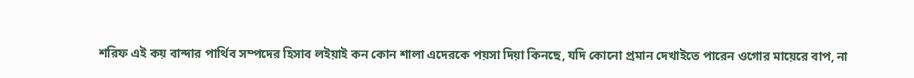শরিফ এই কয় বান্দার পার্থিব সম্পদের হিসাব লইয়াই কন কোন শালা এদেরকে পয়সা দিয়া কিনছে, যদি কোনো প্রমান দেখাইতে পারেন ওগোর মায়েরে বাপ, না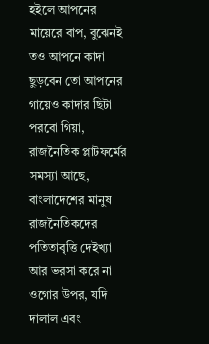হইলে আপনের মায়েরে বাপ, বুঝেনই তও আপনে কাদা ছুড়বেন তো আপনের গায়েও কাদার ছিটা পরবো গিয়া,
রাজনৈতিক প্লাটফর্মের সমস্যা আছে, বাংলাদেশের মানুষ রাজনৈতিকদের পতিতাবৃত্তি দেইখ্যা আর ভরসা করে না ওগোর উপর, যদি দালাল এবং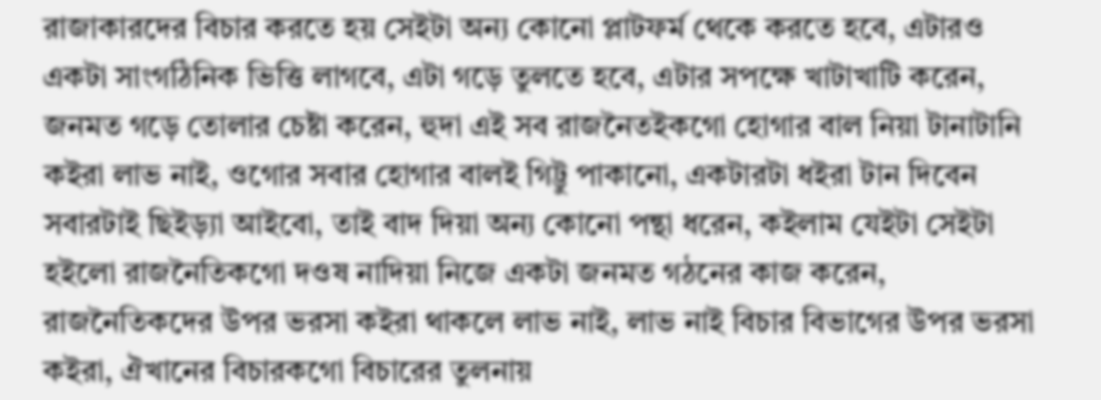রাজাকারদের বিচার করতে হয় সেইটা অন্য কোনো প্লাটফর্ম থেকে করতে হবে, এটারও একটা সাংগঠিনিক ভিত্তি লাগবে, এটা গড়ে তুলতে হবে, এটার সপক্ষে খাটাখাটি করেন, জনমত গড়ে তোলার চেষ্টা করেন, হুদা এই সব রাজনৈতইকগো হোগার বাল নিয়া টানাটানি কইরা লাভ নাই, ওগোর সবার হোগার বালই গিট্টু পাকানো, একটারটা ধইরা টান দিবেন সবারটাই ছিইড়্যা আইবো, তাই বাদ দিয়া অন্য কোনো পন্থা ধরেন, কইলাম যেইটা সেইটা হইলো রাজনৈতিকগো দওষ নাদিয়া নিজে একটা জনমত গঠনের কাজ করেন, রাজনৈতিকদের উপর ভরসা কইরা থাকলে লাভ নাই, লাভ নাই বিচার বিভাগের উপর ভরসা কইরা, ঐখানের বিচারকগো বিচারের তুলনায়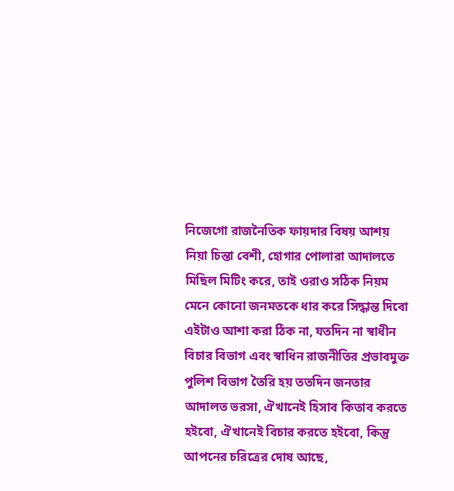নিজেগো রাজনৈতিক ফায়দার বিষয় আশয় নিয়া চিন্তা বেশী, হোগার পোলারা আদালতে মিছিল মিটিং করে, তাই ওরাও সঠিক নিয়ম মেনে কোনো জনমতকে ধার করে সিদ্ধান্ত দিবো এইটাও আশা করা ঠিক না, যতদিন না স্বাধীন বিচার বিভাগ এবং স্বাধিন রাজনীতির প্রভাবমুক্ত পুলিশ বিভাগ তৈরি হয় ততদিন জনতার আদালত ভরসা, ঐখানেই হিসাব কিতাব করতে হইবো, ঐখানেই বিচার করতে হইবো, কিন্তু আপনের চরিত্রের দোষ আছে,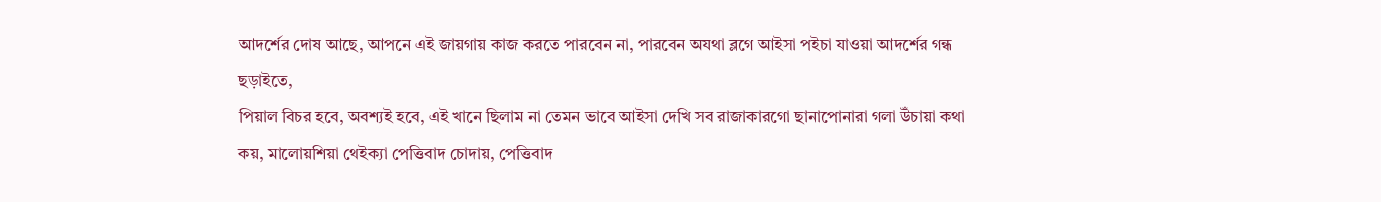আদর্শের দোষ আছে, আপনে এই জায়গায় কাজ করতে পারবেন না, পারবেন অযথা ব্লগে আইসা পইচা যাওয়া আদর্শের গন্ধ ছড়াইতে,
পিয়াল বিচর হবে, অবশ্যই হবে, এই খানে ছিলাম না তেমন ভাবে আইসা দেখি সব রাজাকারগো ছানাপোনারা গলা উঁচায়া কথা কয়, মালোয়শিয়া থেইক্যা পেত্তিবাদ চোদায়, পেত্তিবাদ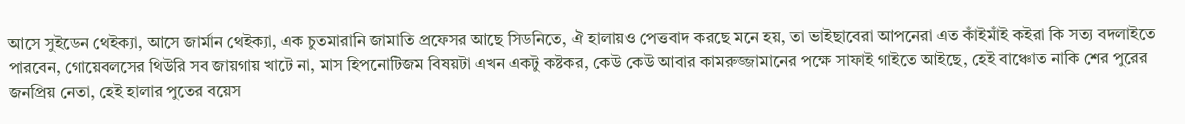আসে সুইডেন থেইক্যা, আসে জার্মান থেইক্যা, এক চুতমারানি জামাতি প্রফেসর আছে সিডনিতে, ঐ হালায়ও পেত্তবাদ করছে মনে হয়, তা ভাইছাবেরা আপনেরা এত কাঁইমাঁই কইরা কি সত্য বদলাইতে পারবেন, গোয়েবলসের থিউরি সব জায়গায় খাটে না, মাস হিপনোটিজম বিষয়টা এখন একটু কষ্টকর, কেউ কেউ আবার কামরুজ্জামানের পক্ষে সাফাই গাইতে আইছে, হেই বাঞ্চোত নাকি শের পুরের জনপ্রিয় নেতা, হেই হালার পুতের বয়েস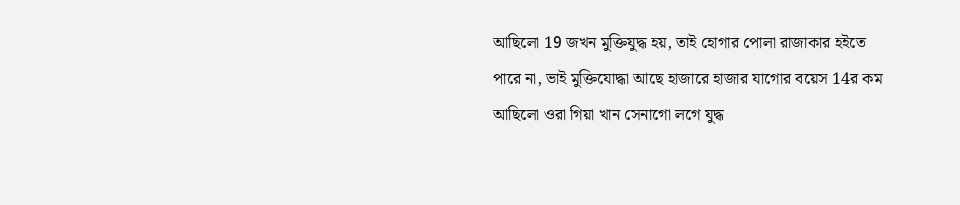আছিলো 19 জখন মুক্তিযুদ্ধ হয়, তাই হোগার পোলা রাজাকার হইতে পারে না, ভাই মুক্তিযোদ্ধা আছে হাজারে হাজার যাগোর বয়েস 14র কম আছিলো ওরা গিয়া খান সেনাগো লগে যুদ্ধ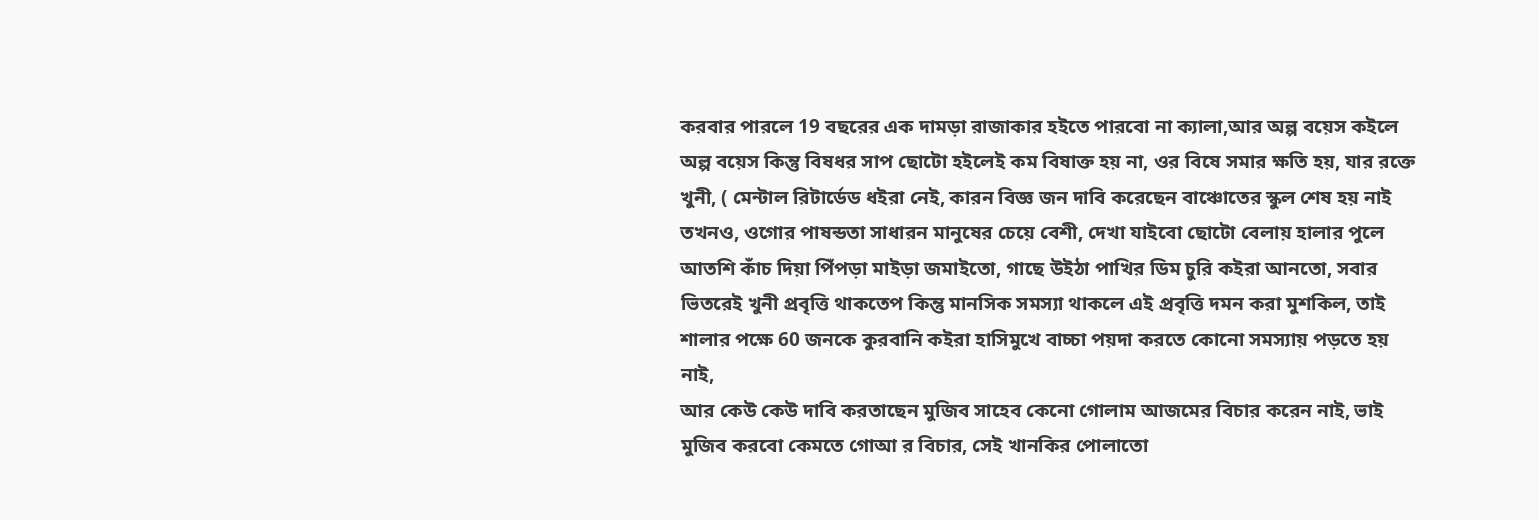করবার পারলে 19 বছরের এক দামড়া রাজাকার হইতে পারবো না ক্যালা,আর অল্প বয়েস কইলে অল্প বয়েস কিন্তু বিষধর সাপ ছোটো হইলেই কম বিষাক্ত হয় না, ওর বিষে সমার ক্ষতি হয়, যার রক্তে খুনী, ( মেন্টাল রিটার্ডেড ধইরা নেই, কারন বিজ্ঞ জন দাবি করেছেন বাঞ্চোতের স্কুল শেষ হয় নাই তখনও, ওগোর পাষন্ডতা সাধারন মানুষের চেয়ে বেশী, দেখা যাইবো ছোটো বেলায় হালার পুলে আতশি কাঁচ দিয়া পিঁপড়া মাইড়া জমাইতো, গাছে উইঠা পাখির ডিম চুরি কইরা আনতো, সবার ভিতরেই খুনী প্রবৃত্তি থাকতেপ কিন্তু মানসিক সমস্যা থাকলে এই প্রবৃত্তি দমন করা মুশকিল, তাই শালার পক্ষে 60 জনকে কুরবানি কইরা হাসিমুখে বাচ্চা পয়দা করতে কোনো সমস্যায় পড়তে হয় নাই,
আর কেউ কেউ দাবি করতাছেন মুজিব সাহেব কেনো গোলাম আজমের বিচার করেন নাই, ভাই মুজিব করবো কেমতে গোআ র বিচার, সেই খানকির পোলাতো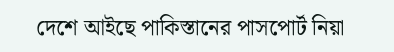দেশে আইছে পাকিস্তানের পাসপোর্ট নিয়া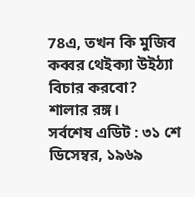78এ, তখন কি মুজিব কব্বর থেইক্যা উইঠ্যা বিচার করবো?
শালার রঙ্গ।
সর্বশেষ এডিট : ৩১ শে ডিসেম্বর, ১৯৬৯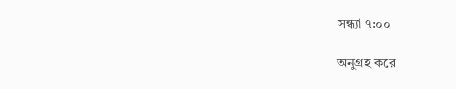সন্ধ্যা ৭:০০

অনুগ্রহ করে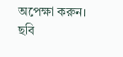অপেক্ষা করুন। ছবি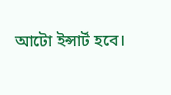আটো ইন্সার্ট হবে।